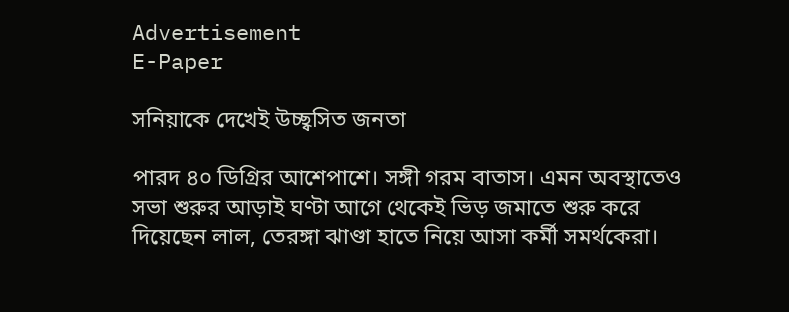Advertisement
E-Paper

সনিয়াকে দেখেই উচ্ছ্বসিত জনতা

পারদ ৪০ ডিগ্রির আশেপাশে। সঙ্গী গরম বাতাস। এমন অবস্থাতেও সভা শুরুর আড়াই ঘণ্টা আগে থেকেই ভিড় জমাতে শুরু করে দিয়েছেন লাল, তেরঙ্গা ঝাণ্ডা হাতে নিয়ে আসা কর্মী সমর্থকেরা।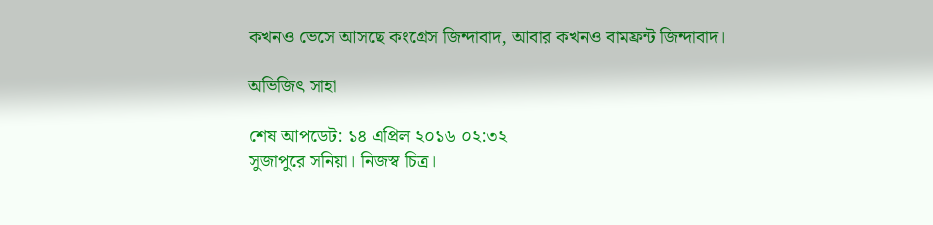কখনও ভেসে আসছে কংগ্রেস জিন্দাবাদ, আবার কখনও বামফ্রন্ট জিন্দাবাদ।

অভিজিৎ সাহা

শেষ আপডেট: ১৪ এপ্রিল ২০১৬ ০২:৩২
সুজাপুরে সনিয়া। নিজস্ব চিত্র।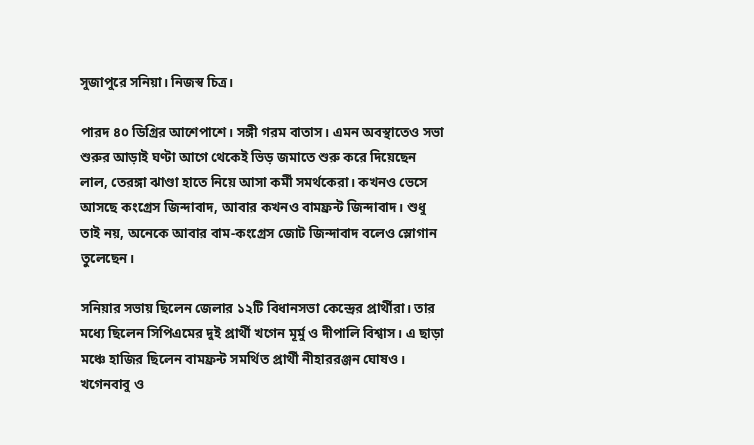সুজাপুরে সনিয়া। নিজস্ব চিত্র।

পারদ ৪০ ডিগ্রির আশেপাশে। সঙ্গী গরম বাতাস। এমন অবস্থাতেও সভা শুরুর আড়াই ঘণ্টা আগে থেকেই ভিড় জমাতে শুরু করে দিয়েছেন লাল, তেরঙ্গা ঝাণ্ডা হাতে নিয়ে আসা কর্মী সমর্থকেরা। কখনও ভেসে আসছে কংগ্রেস জিন্দাবাদ, আবার কখনও বামফ্রন্ট জিন্দাবাদ। শুধু তাই নয়, অনেকে আবার বাম-কংগ্রেস জোট জিন্দাবাদ বলেও স্লোগান তুলেছেন।

সনিয়ার সভায় ছিলেন জেলার ১২টি বিধানসভা কেন্দ্রের প্রার্থীরা। তার মধ্যে ছিলেন সিপিএমের দুই প্রার্থী খগেন মূর্মু ও দীপালি বিশ্বাস। এ ছাড়া মঞ্চে হাজির ছিলেন বামফ্রন্ট সমর্থিত প্রার্থী নীহাররঞ্জন ঘোষও। খগেনবাবু ও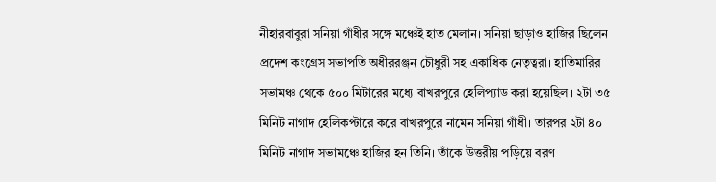নীহারবাবুরা সনিয়া গাঁধীর সঙ্গে মঞ্চেই হাত মেলান। সনিয়া ছাড়াও হাজির ছিলেন প্রদেশ কংগ্রেস সভাপতি অধীররঞ্জন চৌধুরী সহ একাধিক নেতৃত্বরা। হাতিমারির সভামঞ্চ থেকে ৫০০ মিটারের মধ্যে বাখরপুরে হেলিপ্যাড করা হয়েছিল। ২টা ৩৫ মিনিট নাগাদ হেলিকপ্টারে করে বাখরপুরে নামেন সনিয়া গাঁধী। তারপর ২টা ৪০ মিনিট নাগাদ সভামঞ্চে হাজির হন তিনি। তাঁকে উত্তরীয় পড়িয়ে বরণ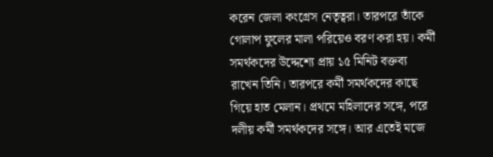করেন জেলা কংগ্রেস নেতৃত্বরা। তারপরে তাঁকে গোলাপ ফুলের মালা পরিয়েও বরণ করা হয়। কর্মী সমর্থকদের উদ্দেশ্যে প্রায় ১৫ মিনিট বক্তব্য রাখেন তিনি। তারপরে কর্মী সমর্থকদের কাছে গিয়ে হাত মেলান। প্রথমে মহিলাদের সঙ্গে, পরে দলীয় কর্মী সমর্থকদের সঙ্গে। আর এতেই মজে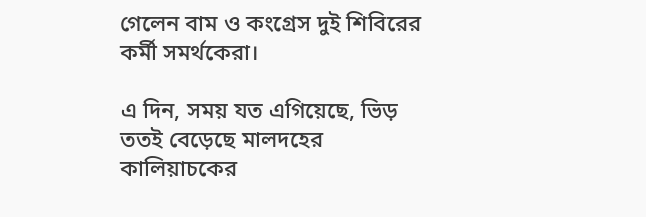গেলেন বাম ও কংগ্রেস দুই শিবিরের কর্মী সমর্থকেরা।

এ দিন, সময় যত এগিয়েছে, ভিড় ততই বেড়েছে মালদহের কালিয়াচকের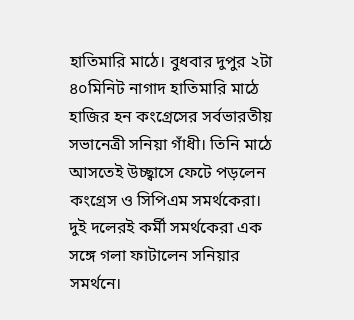হাতিমারি মাঠে। বুধবার দুপুর ২টা ৪০মিনিট নাগাদ হাতিমারি মাঠে হাজির হন কংগ্রেসের সর্বভারতীয় সভানেত্রী সনিয়া গাঁধী। তিনি মাঠে আসতেই উচ্ছ্বাসে ফেটে পড়লেন কংগ্রেস ও সিপিএম সমর্থকেরা। দুই দলেরই কর্মী সমর্থকেরা এক সঙ্গে গলা ফাটালেন সনিয়ার সমর্থনে।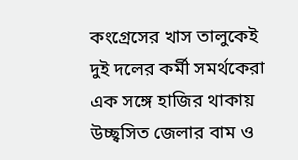কংগ্রেসের খাস তালুকেই দুই দলের কর্মী সমর্থকেরা এক সঙ্গে হাজির থাকায় উচ্ছ্বসিত জেলার বাম ও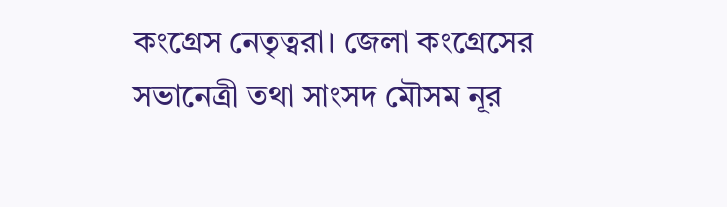কংগ্রেস নেতৃত্বরা। জেলা কংগ্রেসের সভানেত্রী তথা সাংসদ মৌসম নূর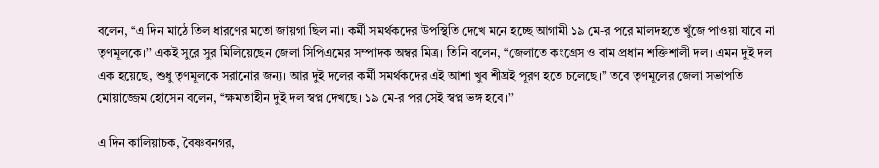বলেন, ‘‘এ দিন মাঠে তিল ধারণের মতো জায়গা ছিল না। কর্মী সমর্থকদের উপস্থিতি দেখে মনে হচ্ছে আগামী ১৯ মে-র পরে মালদহতে খুঁজে পাওয়া যাবে না তৃণমূলকে।’’ একই সুরে সুর মিলিয়েছেন জেলা সিপিএমের সম্পাদক অম্বর মিত্র। তিনি বলেন, ‘‘জেলাতে কংগ্রেস ও বাম প্রধান শক্তিশালী দল। এমন দুই দল এক হয়েছে, শুধু তৃণমূলকে সরানোর জন্য। আর দুই দলের কর্মী সমর্থকদের এই আশা খুব শীঘ্রই পূরণ হতে চলেছে।’’ তবে তৃণমূলের জেলা সভাপতি মোয়াজ্জেম হোসেন বলেন, ‘‘ক্ষমতাহীন দুই দল স্বপ্ন দেখছে। ১৯ মে-র পর সেই স্বপ্ন ভঙ্গ হবে।’’

এ দিন কালিয়াচক, বৈষ্ণবনগর,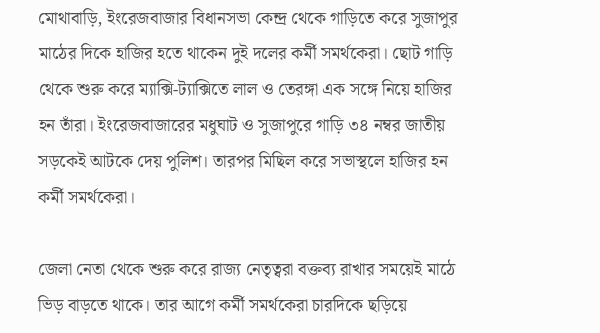মোথাবাড়ি, ইংরেজবাজার বিধানসভা কেন্দ্র থেকে গাড়িতে করে সুজাপুর মাঠের দিকে হাজির হতে থাকেন দুই দলের কর্মী সমর্থকেরা। ছোট গাড়ি থেকে শুরু করে ম্যাক্সি-ট্যাক্সিতে লাল ও তেরঙ্গা এক সঙ্গে নিয়ে হাজির হন তাঁরা। ইংরেজবাজারের মধুঘাট ও সুজাপুরে গাড়ি ৩৪ নম্বর জাতীয় সড়কেই আটকে দেয় পুলিশ। তারপর মিছিল করে সভাস্থলে হাজির হন কর্মী সমর্থকেরা।

জেলা নেতা থেকে শুরু করে রাজ্য নেতৃত্বরা বক্তব্য রাখার সময়েই মাঠে ভিড় বাড়তে থাকে। তার আগে কর্মী সমর্থকেরা চারদিকে ছড়িয়ে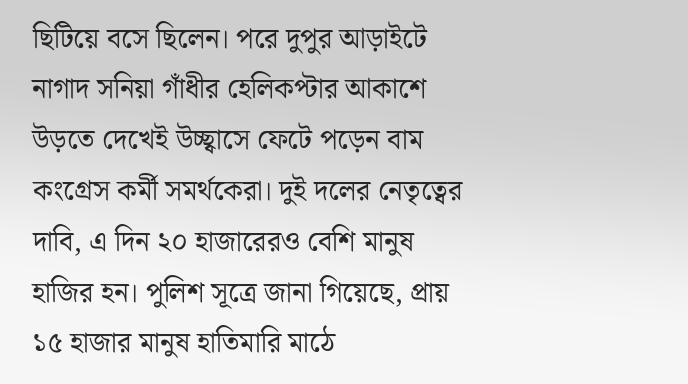ছিটিয়ে বসে ছিলেন। পরে দুপুর আড়াইটে নাগাদ সনিয়া গাঁধীর হেলিকপ্টার আকাশে উড়তে দেখেই উচ্ছ্বাসে ফেটে পড়েন বাম কংগ্রেস কর্মী সমর্থকেরা। দুই দলের নেতৃত্বের দাবি, এ দিন ২০ হাজারেরও বেশি মানুষ হাজির হন। পুলিশ সূত্রে জানা গিয়েছে, প্রায় ১৫ হাজার মানুষ হাতিমারি মাঠে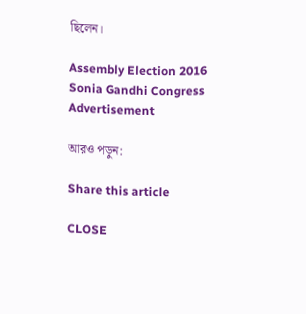ছিলেন।

Assembly Election 2016 Sonia Gandhi Congress
Advertisement

আরও পড়ুন:

Share this article

CLOSE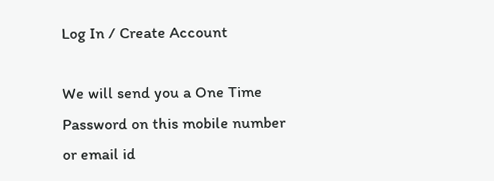Log In / Create Account

We will send you a One Time Password on this mobile number or email id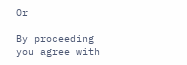Or

By proceeding you agree with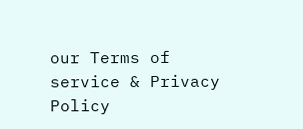our Terms of service & Privacy Policy